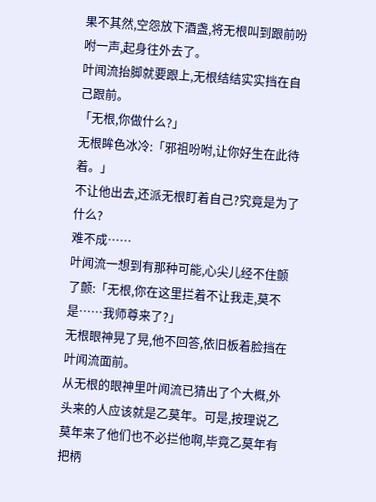果不其然,空怨放下酒盏,将无根叫到跟前吩咐一声,起身往外去了。
叶闻流抬脚就要跟上,无根结结实实挡在自己跟前。
「无根,你做什么?」
无根眸色冰冷:「邪祖吩咐,让你好生在此待着。」
不让他出去,还派无根盯着自己?究竟是为了什么?
难不成……
叶闻流一想到有那种可能,心尖儿经不住颤了颤:「无根,你在这里拦着不让我走,莫不是……我师尊来了?」
无根眼神晃了晃,他不回答,依旧板着脸挡在叶闻流面前。
从无根的眼神里叶闻流已猜出了个大概,外头来的人应该就是乙莫年。可是,按理说乙莫年来了他们也不必拦他啊,毕竟乙莫年有把柄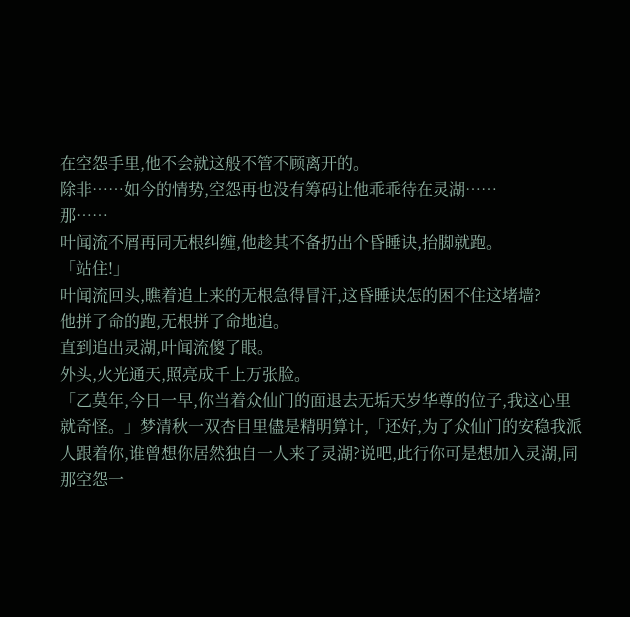在空怨手里,他不会就这般不管不顾离开的。
除非……如今的情势,空怨再也没有筹码让他乖乖待在灵湖……
那……
叶闻流不屑再同无根纠缠,他趁其不备扔出个昏睡诀,抬脚就跑。
「站住!」
叶闻流回头,瞧着追上来的无根急得冒汗,这昏睡诀怎的困不住这堵墙?
他拼了命的跑,无根拼了命地追。
直到追出灵湖,叶闻流傻了眼。
外头,火光通天,照亮成千上万张脸。
「乙莫年,今日一早,你当着众仙门的面退去无垢天岁华尊的位子,我这心里就奇怪。」梦清秋一双杏目里儘是精明算计,「还好,为了众仙门的安稳我派人跟着你,谁曾想你居然独自一人来了灵湖?说吧,此行你可是想加入灵湖,同那空怨一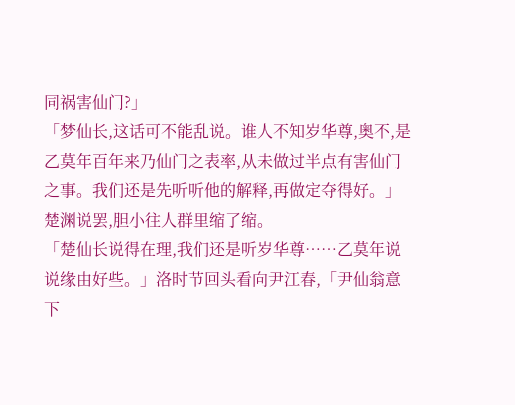同祸害仙门?」
「梦仙长,这话可不能乱说。谁人不知岁华尊,奥不,是乙莫年百年来乃仙门之表率,从未做过半点有害仙门之事。我们还是先听听他的解释,再做定夺得好。」楚渊说罢,胆小往人群里缩了缩。
「楚仙长说得在理,我们还是听岁华尊……乙莫年说说缘由好些。」洛时节回头看向尹江春,「尹仙翁意下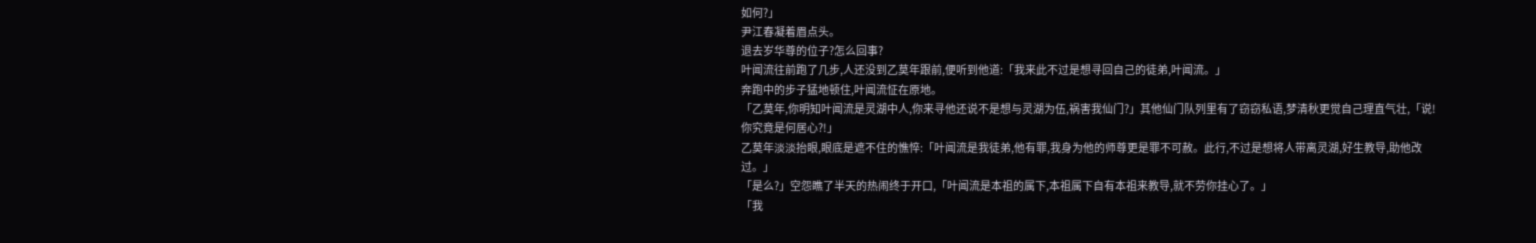如何?」
尹江春凝着眉点头。
退去岁华尊的位子?怎么回事?
叶闻流往前跑了几步,人还没到乙莫年跟前,便听到他道:「我来此不过是想寻回自己的徒弟,叶闻流。」
奔跑中的步子猛地顿住,叶闻流怔在原地。
「乙莫年,你明知叶闻流是灵湖中人,你来寻他还说不是想与灵湖为伍,祸害我仙门?」其他仙门队列里有了窃窃私语,梦清秋更觉自己理直气壮,「说!你究竟是何居心?!」
乙莫年淡淡抬眼,眼底是遮不住的憔悴:「叶闻流是我徒弟,他有罪,我身为他的师尊更是罪不可赦。此行,不过是想将人带离灵湖,好生教导,助他改过。」
「是么?」空怨瞧了半天的热闹终于开口,「叶闻流是本祖的属下,本祖属下自有本祖来教导,就不劳你挂心了。」
「我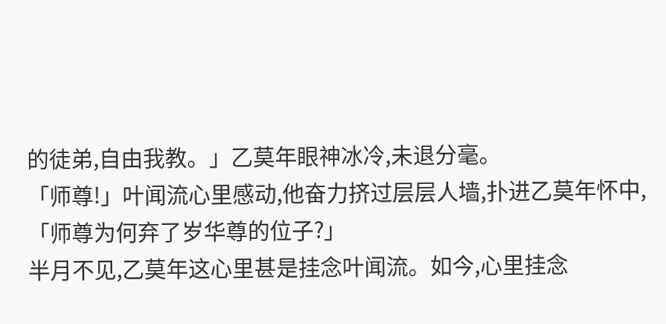的徒弟,自由我教。」乙莫年眼神冰冷,未退分毫。
「师尊!」叶闻流心里感动,他奋力挤过层层人墙,扑进乙莫年怀中,「师尊为何弃了岁华尊的位子?」
半月不见,乙莫年这心里甚是挂念叶闻流。如今,心里挂念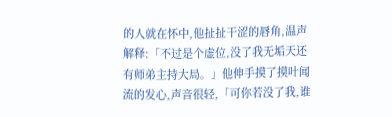的人就在怀中,他扯扯干涩的唇角,温声解释:「不过是个虚位,没了我无垢天还有师弟主持大局。」他伸手摸了摸叶闻流的发心,声音很轻,「可你若没了我,谁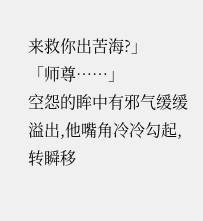来救你出苦海?」
「师尊……」
空怨的眸中有邪气缓缓溢出,他嘴角冷冷勾起,转瞬移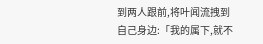到两人跟前,将叶闻流拽到自己身边:「我的属下,就不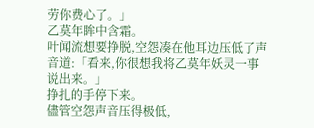劳你费心了。」
乙莫年眸中含霜。
叶闻流想要挣脱,空怨凑在他耳边压低了声音道:「看来,你很想我将乙莫年妖灵一事说出来。」
挣扎的手停下来。
儘管空怨声音压得极低,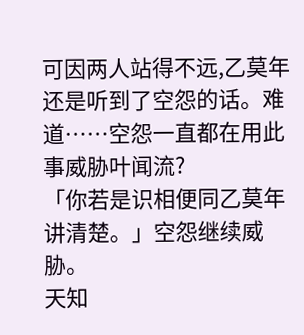可因两人站得不远,乙莫年还是听到了空怨的话。难道……空怨一直都在用此事威胁叶闻流?
「你若是识相便同乙莫年讲清楚。」空怨继续威胁。
天知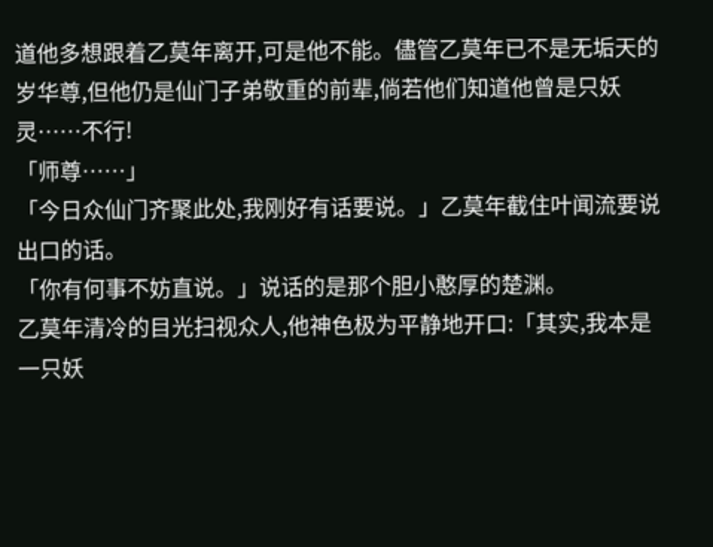道他多想跟着乙莫年离开,可是他不能。儘管乙莫年已不是无垢天的岁华尊,但他仍是仙门子弟敬重的前辈,倘若他们知道他曾是只妖灵……不行!
「师尊……」
「今日众仙门齐聚此处,我刚好有话要说。」乙莫年截住叶闻流要说出口的话。
「你有何事不妨直说。」说话的是那个胆小憨厚的楚渊。
乙莫年清冷的目光扫视众人,他神色极为平静地开口:「其实,我本是一只妖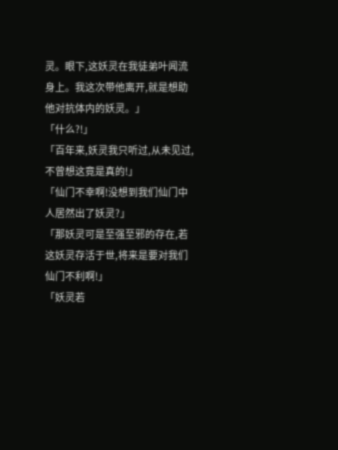灵。眼下,这妖灵在我徒弟叶闻流身上。我这次带他离开,就是想助他对抗体内的妖灵。」
「什么?!」
「百年来,妖灵我只听过,从未见过,不曾想这竟是真的!」
「仙门不幸啊!没想到我们仙门中人居然出了妖灵?」
「那妖灵可是至强至邪的存在,若这妖灵存活于世,将来是要对我们仙门不利啊!」
「妖灵若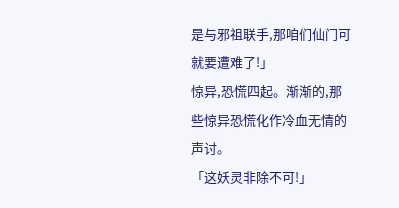是与邪祖联手,那咱们仙门可就要遭难了!」
惊异,恐慌四起。渐渐的,那些惊异恐慌化作冷血无情的声讨。
「这妖灵非除不可!」